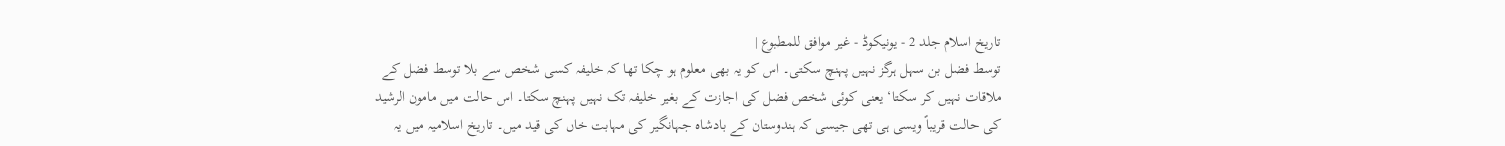تاریخ اسلام جلد 2 - یونیکوڈ - غیر موافق للمطبوع |
توسط فضل بن سہل ہرگز نہیں پہنچ سکتی۔ اس کو یہ بھی معلوم ہو چکا تھا کہ خلیفہ کسی شخص سے بلا توسط فضل کے ملاقات نہیں کر سکتا‘ یعنی کوئی شخص فضل کی اجازت کے بغیر خلیفہ تک نہیں پہنچ سکتا۔ اس حالت میں مامون الرشید کی حالت قریباً ویسی ہی تھی جیسی کہ ہندوستان کے بادشاہ جہانگیر کی مہابت خاں کی قید میں۔ تاریخ اسلامیہ میں یہ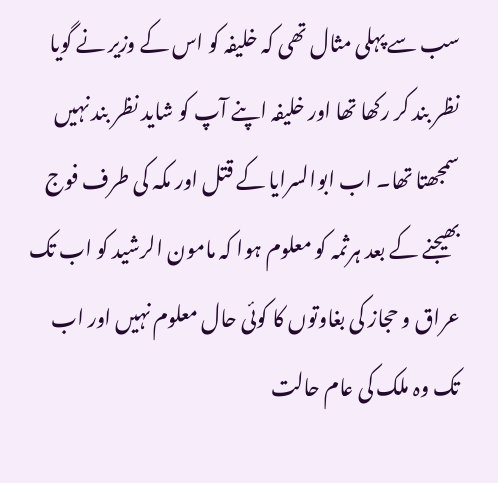سب سے پہلی مثال تھی کہ خلیفہ کو اس کے وزیر نے گویا نظر بند کر رکھا تھا اور خلیفہ اپنے آپ کو شاید نظر بند نہیں سمجھتا تھا۔ اب ابوالسرایا کے قتل اور مکہ کی طرف فوج بھیجنے کے بعد ہرثمہ کو معلوم ہوا کہ مامون الرشید کو اب تک عراق و حجاز کی بغاوتوں کا کوئی حال معلوم نہیں اور اب تک وہ ملک کی عام حالت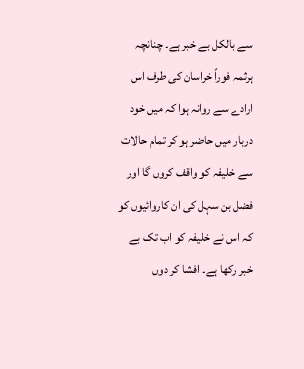سے بالکل بے خبر ہے۔ چنانچہ ہرثمہ فوراً خراسان کی طرف اس ارادے سے روانہ ہوا کہ میں خود دربار میں حاضر ہو کر تمام حالات سے خلیفہ کو واقف کروں گا اور فضل بن سہل کی ان کاروائیوں کو کہ اس نے خلیفہ کو اب تک بے خبر رکھا ہے۔ افشا کر دوں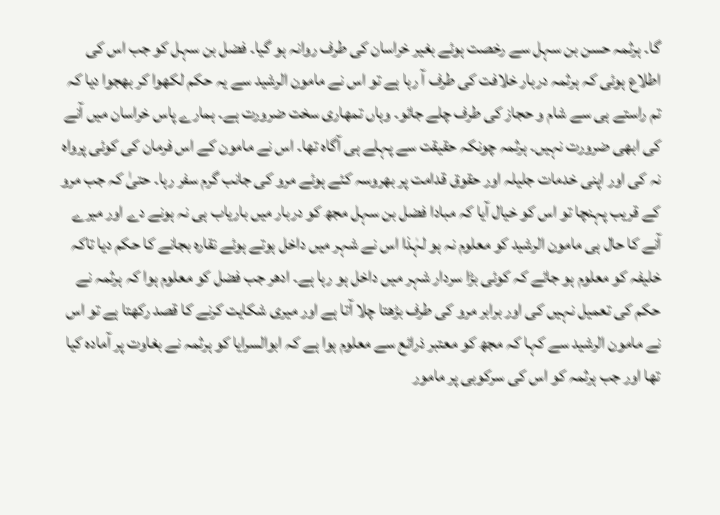گا۔ ہرثمہ حسن بن سہل سے رخصت ہوئے بغیر خراسان کی طرف روانہ ہو گیا۔ فضل بن سہل کو جب اس کی اطلاع ہوئی کہ ہرثمہ دربار خلافت کی طرف آ رہا ہے تو اس نے مامون الرشید سے یہ حکم لکھوا کر بھجوا دیا کہ تم راستے ہی سے شام و حجاز کی طرف چلے جائو۔ وہاں تمھاری سخت ضرورت ہے۔ ہمارے پاس خراسان میں آنے کی ابھی ضرورت نہیں۔ ہرثمہ چونکہ حقیقت سے پہلے ہی آگاہ تھا۔ اس نے مامون کے اس فرمان کی کوئی پرواہ نہ کی اور اپنی خدمات جلیلہ اور حقوق قدامت پر بھروسہ کئے ہوئے مرو کی جانب گرم سفر رہا۔ حتیٰ کہ جب مرو کے قریب پہنچا تو اس کو خیال آیا کہ مبادا فضل بن سہل مجھ کو دربار میں باریاب ہی نہ ہونے دے اور میرے آنے کا حال ہی مامون الرشید کو معلوم نہ ہو لہٰذا اس نے شہر میں داخل ہوتے ہوئے نقارہ بجانے کا حکم دیا تاکہ خلیفہ کو معلوم ہو جائے کہ کوئی بڑا سردار شہر میں داخل ہو رہا ہے۔ ادھر جب فضل کو معلوم ہوا کہ ہرثمہ نے حکم کی تعمیل نہیں کی اور برابر مرو کی طرف بڑھتا چلا آتا ہے اور میری شکایت کرنے کا قصد رکھتا ہے تو اس نے مامون الرشید سے کہا کہ مجھ کو معتبر ذرائع سے معلوم ہوا ہے کہ ابوالسرایا کو ہرثمہ نے بغاوت پر آمادہ کیا تھا اور جب ہرثمہ کو اس کی سرکوبی پر مامور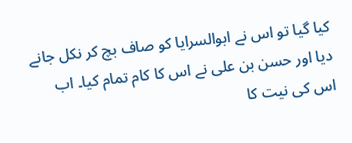کیا گیا تو اس نے ابوالسرایا کو صاف بچ کر نکل جانے دیا اور حسن بن علی نے اس کا کام تمام کیا۔ اب اس کی نیت کا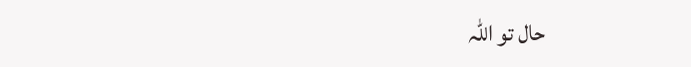حال تو اللہ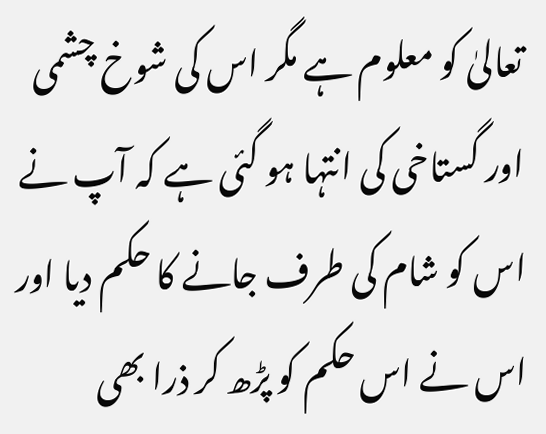تعالیٰ کو معلوم ہے مگر اس کی شوخ چشمی اور گستاخی کی انتہا ہو گئی ہے کہ آپ نے اس کو شام کی طرف جانے کا حکم دیا اور اس نے اس حکم کو پڑھ کر ذرا بھی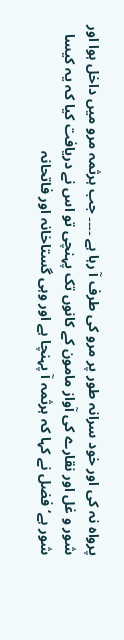پرواہ نہ کی اور خود سرانہ طور پر مرو کی طرف آ رہا ہے ۔۔۔۔ جب ہرثمہ مرو میں داخل ہوا اور شور و غل اور نقارے کی آواز مامون کے کانوں تک پہنچی تو اس نے دریافت کیا کہ یہ کیسا شور ہے‘ فضل نے کہا کہ ہرثمہ آ پہنچا ہے اور وہی گستاخانہ اور فاتحانہ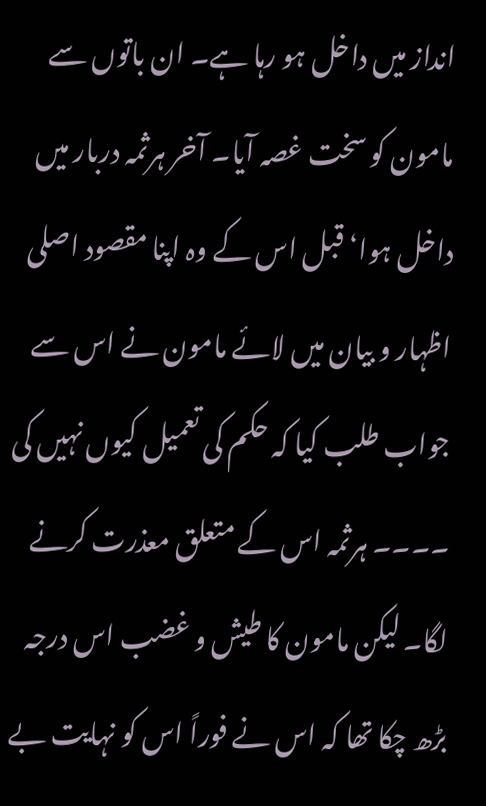انداز میں داخل ہو رہا ہے۔ ان باتوں سے مامون کو سخت غصہ آیا۔ آخر ہرثمہ دربار میں داخل ہوا‘ قبل اس کے وہ اپنا مقصود اصلی اظہار و بیان میں لائے مامون نے اس سے جواب طلب کیا کہ حکم کی تعمیل کیوں نہیں کی ۔۔۔۔ ہرثمہ اس کے متعلق معذرت کرنے لگا۔ لیکن مامون کا طیش و غضب اس درجہ بڑھ چکا تھا کہ اس نے فوراً اس کو نہایت بے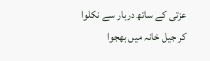عزتی کے ساتھ دربار سے نکلوا کر جیل خانہ میں بھجوا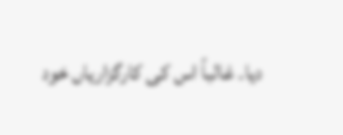دیا۔ غالباً اس کی کارگزاریاں خود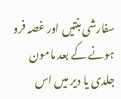سفارشی بنتیں اور غصہ فرو ہونے کے بعد مامون جلدی یا دیر میں اس